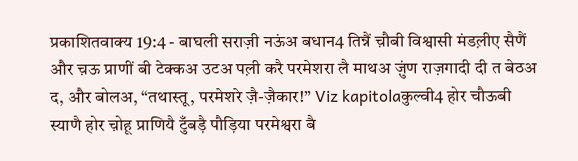प्रकाशितवाक्य 19:4 - बाघली सराज़ी नऊंअ बधान4 तिन्नैं च़ौबी विश्वासी मंडल़ीए सैणैं और च़ऊ प्राणीं बी टेक्कअ उटअ पल़ी करै परमेशरा लै माथअ ज़ुंण राज़गादी दी त बेठअ द, और बोलअ, “तथास्तू, परमेशरे ज़ै-ज़ैकार!” Viz kapitolaकुल्वी4 होर चौऊबी स्याणै होर च़ोहू प्राणियै टुँबड़ै पौड़िया परमेश्वरा बै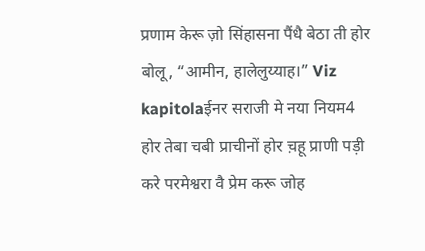प्रणाम केरू ज़ो सिंहासना पैंधै बेठा ती होर बोलू, “आमीन, हालेलुय्याह।” Viz kapitolaईनर सराजी मे नया नियम4 होर तेबा चबी प्राचीनों होर च़हू प्राणी पड़ी करे परमेश्वरा वै प्रेम करू जोह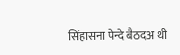सिंहासना पेन्दे बैठदअ थी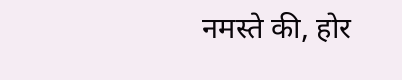नमस्ते की, होर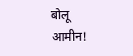बोलू आमीन!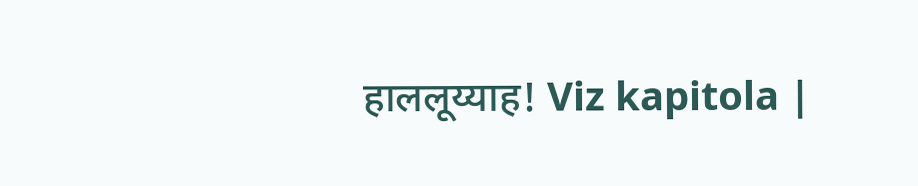हाललूय्याह! Viz kapitola |